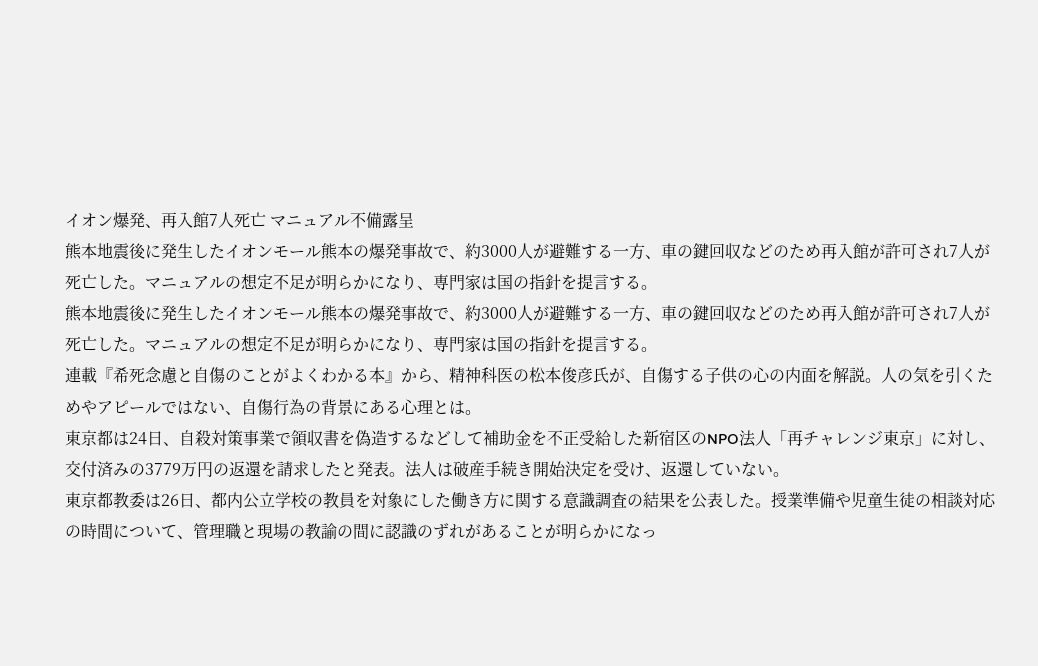イオン爆発、再入館7人死亡 マニュアル不備露呈
熊本地震後に発生したイオンモール熊本の爆発事故で、約3000人が避難する一方、車の鍵回収などのため再入館が許可され7人が死亡した。マニュアルの想定不足が明らかになり、専門家は国の指針を提言する。
熊本地震後に発生したイオンモール熊本の爆発事故で、約3000人が避難する一方、車の鍵回収などのため再入館が許可され7人が死亡した。マニュアルの想定不足が明らかになり、専門家は国の指針を提言する。
連載『希死念慮と自傷のことがよくわかる本』から、精神科医の松本俊彦氏が、自傷する子供の心の内面を解説。人の気を引くためやアピールではない、自傷行為の背景にある心理とは。
東京都は24日、自殺対策事業で領収書を偽造するなどして補助金を不正受給した新宿区のNPO法人「再チャレンジ東京」に対し、交付済みの3779万円の返還を請求したと発表。法人は破産手続き開始決定を受け、返還していない。
東京都教委は26日、都内公立学校の教員を対象にした働き方に関する意識調査の結果を公表した。授業準備や児童生徒の相談対応の時間について、管理職と現場の教諭の間に認識のずれがあることが明らかになっ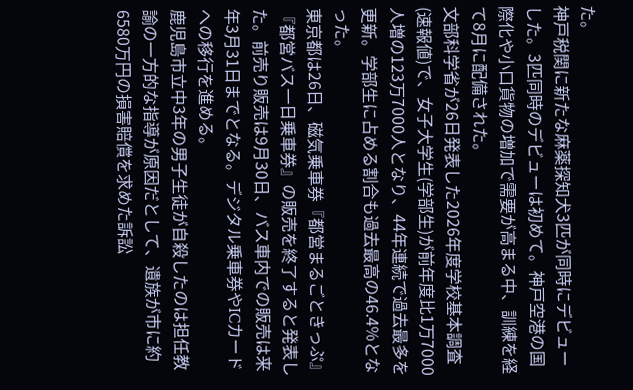た。
神戸税関に新たな麻薬探知犬3匹が同時にデビューした。3匹同時のデビューは初めて。神戸空港の国際化や小口貨物の増加で需要が高まる中、訓練を経て8月に配備された。
文部科学省が26日発表した2026年度学校基本調査(速報値)で、女子大学生(学部生)が前年度比1万7000人増の123万7000人となり、44年連続で過去最多を更新。学部生に占める割合も過去最高の46.4%となった。
東京都は26日、磁気乗車券『都営まるごときっぷ』『都営バス一日乗車券』の販売を終了すると発表した。前売り販売は9月30日、バス車内での販売は来年3月31日までとなる。デジタル乗車券やICカードへの移行を進める。
鹿児島市立中3年の男子生徒が自殺したのは担任教諭の一方的な指導が原因だとして、遺族が市に約6580万円の損害賠償を求めた訴訟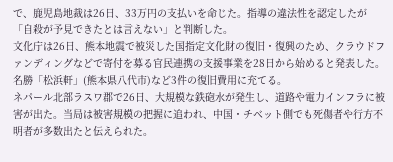で、鹿児島地裁は26日、33万円の支払いを命じた。指導の違法性を認定したが「自殺が予見できたとは言えない」と判断した。
文化庁は26日、熊本地震で被災した国指定文化財の復旧・復興のため、クラウドファンディングなどで寄付を募る官民連携の支援事業を28日から始めると発表した。名勝「松浜軒」(熊本県八代市)など3件の復旧費用に充てる。
ネパール北部ラスワ郡で26日、大規模な鉄砲水が発生し、道路や電力インフラに被害が出た。当局は被害規模の把握に追われ、中国・チベット側でも死傷者や行方不明者が多数出たと伝えられた。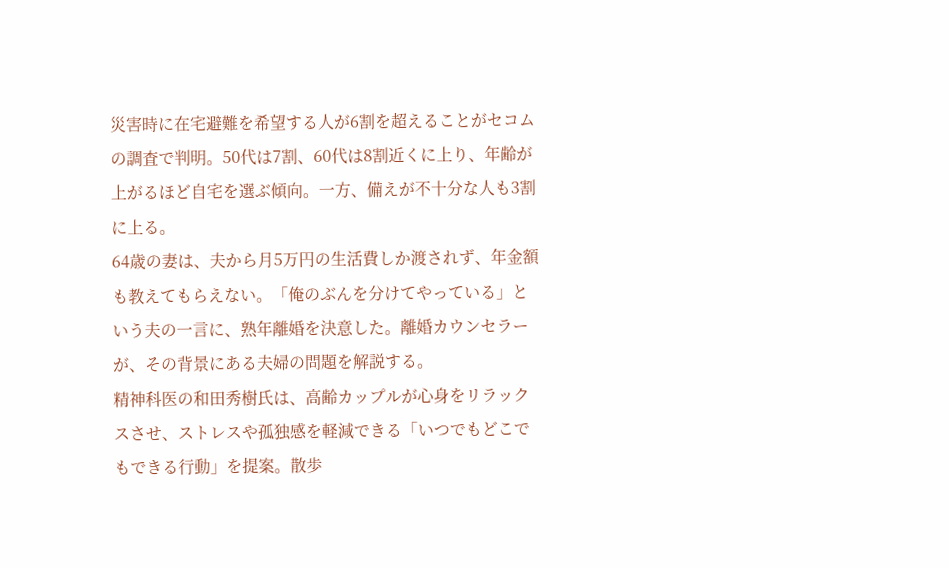災害時に在宅避難を希望する人が6割を超えることがセコムの調査で判明。50代は7割、60代は8割近くに上り、年齢が上がるほど自宅を選ぶ傾向。一方、備えが不十分な人も3割に上る。
64歳の妻は、夫から月5万円の生活費しか渡されず、年金額も教えてもらえない。「俺のぶんを分けてやっている」という夫の一言に、熟年離婚を決意した。離婚カウンセラーが、その背景にある夫婦の問題を解説する。
精神科医の和田秀樹氏は、高齢カップルが心身をリラックスさせ、ストレスや孤独感を軽減できる「いつでもどこでもできる行動」を提案。散歩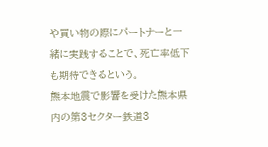や買い物の際にパートナーと一緒に実践することで、死亡率低下も期待できるという。
熊本地震で影響を受けた熊本県内の第3セクター鉄道3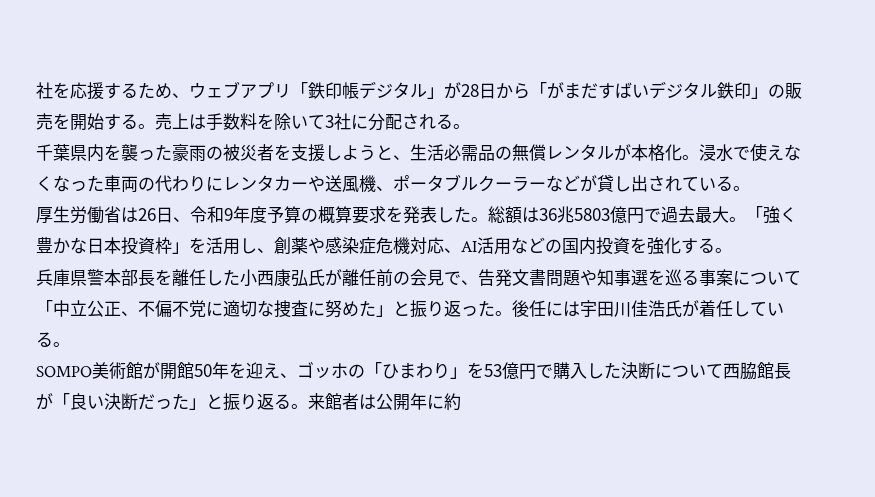社を応援するため、ウェブアプリ「鉄印帳デジタル」が28日から「がまだすばいデジタル鉄印」の販売を開始する。売上は手数料を除いて3社に分配される。
千葉県内を襲った豪雨の被災者を支援しようと、生活必需品の無償レンタルが本格化。浸水で使えなくなった車両の代わりにレンタカーや送風機、ポータブルクーラーなどが貸し出されている。
厚生労働省は26日、令和9年度予算の概算要求を発表した。総額は36兆5803億円で過去最大。「強く豊かな日本投資枠」を活用し、創薬や感染症危機対応、AI活用などの国内投資を強化する。
兵庫県警本部長を離任した小西康弘氏が離任前の会見で、告発文書問題や知事選を巡る事案について「中立公正、不偏不党に適切な捜査に努めた」と振り返った。後任には宇田川佳浩氏が着任している。
SOMPO美術館が開館50年を迎え、ゴッホの「ひまわり」を53億円で購入した決断について西脇館長が「良い決断だった」と振り返る。来館者は公開年に約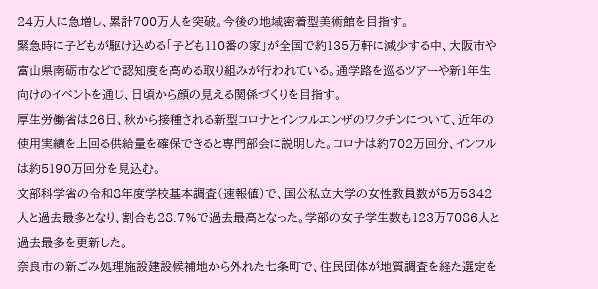24万人に急増し、累計700万人を突破。今後の地域密着型美術館を目指す。
緊急時に子どもが駆け込める「子ども110番の家」が全国で約135万軒に減少する中、大阪市や富山県南砺市などで認知度を高める取り組みが行われている。通学路を巡るツアーや新1年生向けのイベントを通じ、日頃から顔の見える関係づくりを目指す。
厚生労働省は26日、秋から接種される新型コロナとインフルエンザのワクチンについて、近年の使用実績を上回る供給量を確保できると専門部会に説明した。コロナは約702万回分、インフルは約5190万回分を見込む。
文部科学省の令和8年度学校基本調査(速報値)で、国公私立大学の女性教員数が5万5342人と過去最多となり、割合も28.7%で過去最高となった。学部の女子学生数も123万7086人と過去最多を更新した。
奈良市の新ごみ処理施設建設候補地から外れた七条町で、住民団体が地質調査を経た選定を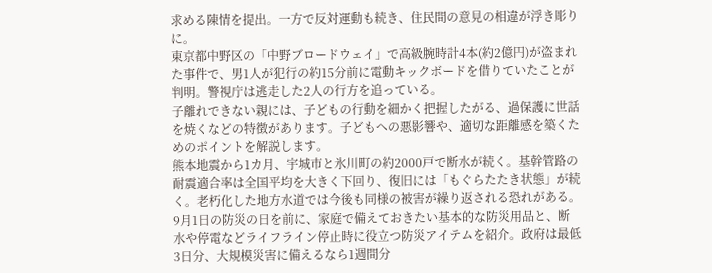求める陳情を提出。一方で反対運動も続き、住民間の意見の相違が浮き彫りに。
東京都中野区の「中野ブロードウェイ」で高級腕時計4本(約2億円)が盗まれた事件で、男1人が犯行の約15分前に電動キックボードを借りていたことが判明。警視庁は逃走した2人の行方を追っている。
子離れできない親には、子どもの行動を細かく把握したがる、過保護に世話を焼くなどの特徴があります。子どもへの悪影響や、適切な距離感を築くためのポイントを解説します。
熊本地震から1カ月、宇城市と氷川町の約2000戸で断水が続く。基幹管路の耐震適合率は全国平均を大きく下回り、復旧には「もぐらたたき状態」が続く。老朽化した地方水道では今後も同様の被害が繰り返される恐れがある。
9月1日の防災の日を前に、家庭で備えておきたい基本的な防災用品と、断水や停電などライフライン停止時に役立つ防災アイテムを紹介。政府は最低3日分、大規模災害に備えるなら1週間分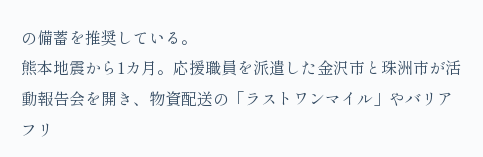の備蓄を推奨している。
熊本地震から1カ月。応援職員を派遣した金沢市と珠洲市が活動報告会を開き、物資配送の「ラストワンマイル」やバリアフリ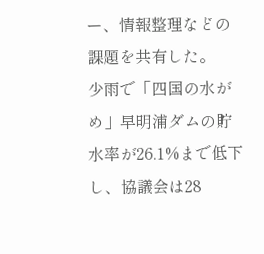ー、情報整理などの課題を共有した。
少雨で「四国の水がめ」早明浦ダムの貯水率が26.1%まで低下し、協議会は28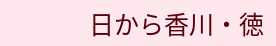日から香川・徳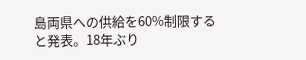島両県への供給を60%制限すると発表。18年ぶり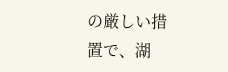の厳しい措置で、湖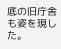底の旧庁舎も姿を現した。